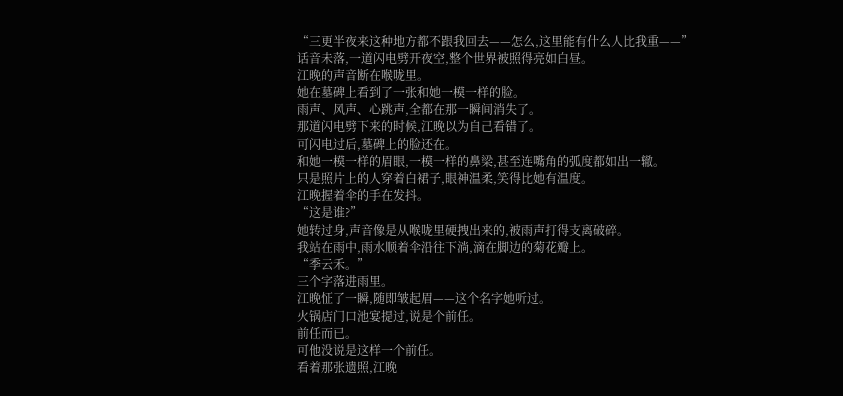“三更半夜来这种地方都不跟我回去——怎么,这里能有什么人比我重——”
话音未落,一道闪电劈开夜空,整个世界被照得亮如白昼。
江晚的声音断在喉咙里。
她在墓碑上看到了一张和她一模一样的脸。
雨声、风声、心跳声,全都在那一瞬间消失了。
那道闪电劈下来的时候,江晚以为自己看错了。
可闪电过后,墓碑上的脸还在。
和她一模一样的眉眼,一模一样的鼻梁,甚至连嘴角的弧度都如出一辙。
只是照片上的人穿着白裙子,眼神温柔,笑得比她有温度。
江晚握着伞的手在发抖。
“这是谁?”
她转过身,声音像是从喉咙里硬拽出来的,被雨声打得支离破碎。
我站在雨中,雨水顺着伞沿往下淌,滴在脚边的菊花瓣上。
“季云禾。”
三个字落进雨里。
江晚怔了一瞬,随即皱起眉——这个名字她听过。
火锅店门口池宴提过,说是个前任。
前任而已。
可他没说是这样一个前任。
看着那张遗照,江晚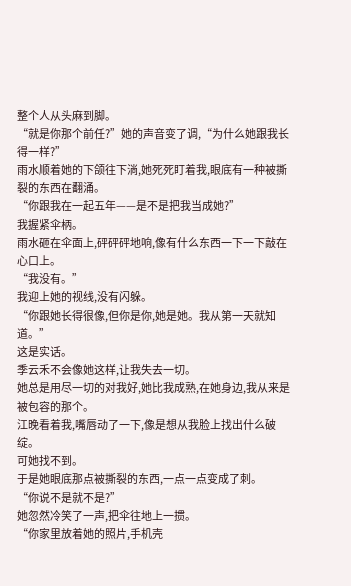整个人从头麻到脚。
“就是你那个前任?”她的声音变了调,“为什么她跟我长得一样?”
雨水顺着她的下颌往下淌,她死死盯着我,眼底有一种被撕裂的东西在翻涌。
“你跟我在一起五年——是不是把我当成她?”
我握紧伞柄。
雨水砸在伞面上,砰砰砰地响,像有什么东西一下一下敲在心口上。
“我没有。”
我迎上她的视线,没有闪躲。
“你跟她长得很像,但你是你,她是她。我从第一天就知道。”
这是实话。
季云禾不会像她这样,让我失去一切。
她总是用尽一切的对我好,她比我成熟,在她身边,我从来是被包容的那个。
江晚看着我,嘴唇动了一下,像是想从我脸上找出什么破绽。
可她找不到。
于是她眼底那点被撕裂的东西,一点一点变成了刺。
“你说不是就不是?”
她忽然冷笑了一声,把伞往地上一掼。
“你家里放着她的照片,手机壳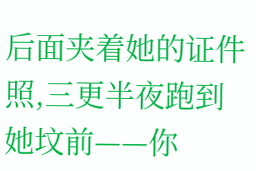后面夹着她的证件照,三更半夜跑到她坟前——你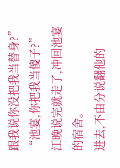跟我说你没把我当替身?”
“池宴,你把我当傻子?”
江晚说完就走了,冲回池宴的宿舍。
进去,不由分说翻他的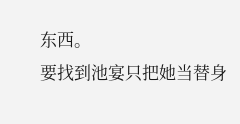东西。
要找到池宴只把她当替身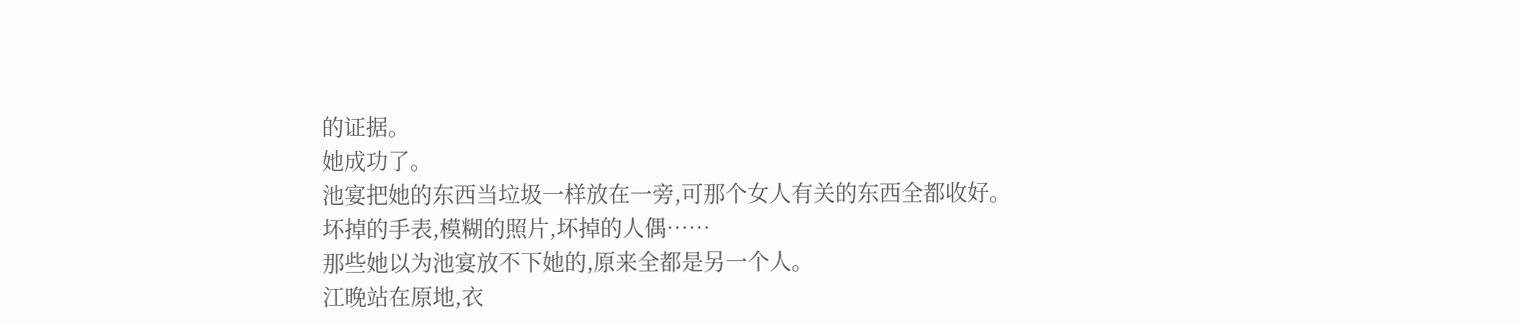的证据。
她成功了。
池宴把她的东西当垃圾一样放在一旁,可那个女人有关的东西全都收好。
坏掉的手表,模糊的照片,坏掉的人偶……
那些她以为池宴放不下她的,原来全都是另一个人。
江晚站在原地,衣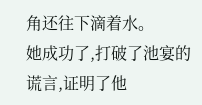角还往下滴着水。
她成功了,打破了池宴的谎言,证明了他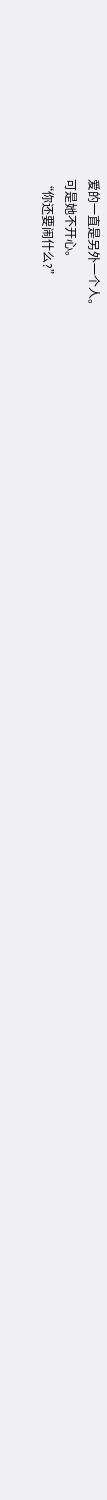爱的一直是另外一个人。
可是她不开心。
“你还要闹什么?”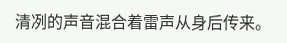清冽的声音混合着雷声从身后传来。